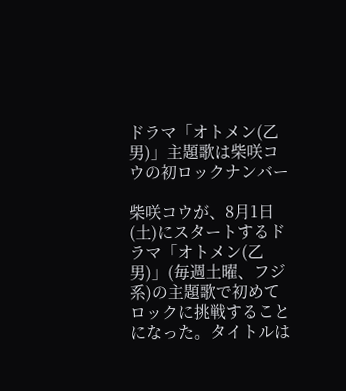ドラマ「オトメン(乙男)」主題歌は柴咲コウの初ロックナンバー

柴咲コウが、8月1日(土)にスタートするドラマ「オトメン(乙男)」(毎週土曜、フジ系)の主題歌で初めてロックに挑戦することになった。タイトルは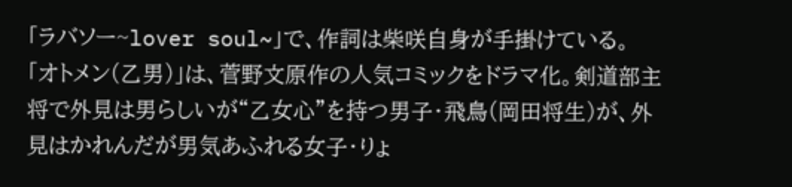「ラバソー~lover soul~」で、作詞は柴咲自身が手掛けている。
「オトメン(乙男)」は、菅野文原作の人気コミックをドラマ化。剣道部主将で外見は男らしいが“乙女心”を持つ男子・飛鳥(岡田将生)が、外見はかれんだが男気あふれる女子・りょ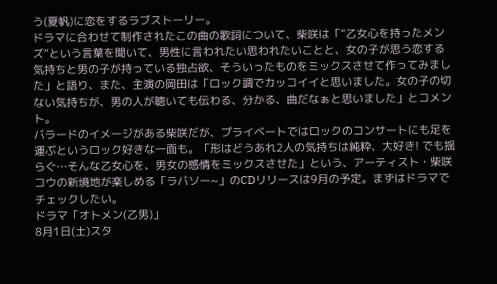う(夏帆)に恋をするラブストーリー。
ドラマに合わせて制作されたこの曲の歌詞について、柴咲は「“乙女心を持ったメンズ”という言葉を聞いて、男性に言われたい思われたいことと、女の子が思う恋する気持ちと男の子が持っている独占欲、そういったものをミックスさせて作ってみました」と語り、また、主演の岡田は「ロック調でカッコイイと思いました。女の子の切ない気持ちが、男の人が聴いても伝わる、分かる、曲だなぁと思いました」とコメント。
バラードのイメージがある柴咲だが、プライベートではロックのコンサートにも足を運ぶというロック好きな一面も。「形はどうあれ2人の気持ちは純粋、大好き! でも揺らぐ…そんな乙女心を、男女の感情をミックスさせた」という、アーティスト・柴咲コウの新境地が楽しめる「ラバソー~」のCDリリースは9月の予定。まずはドラマでチェックしたい。
ドラマ「オトメン(乙男)」
8月1日(土)スタ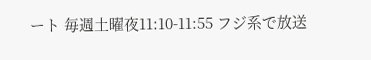ート 毎週土曜夜11:10-11:55 フジ系で放送